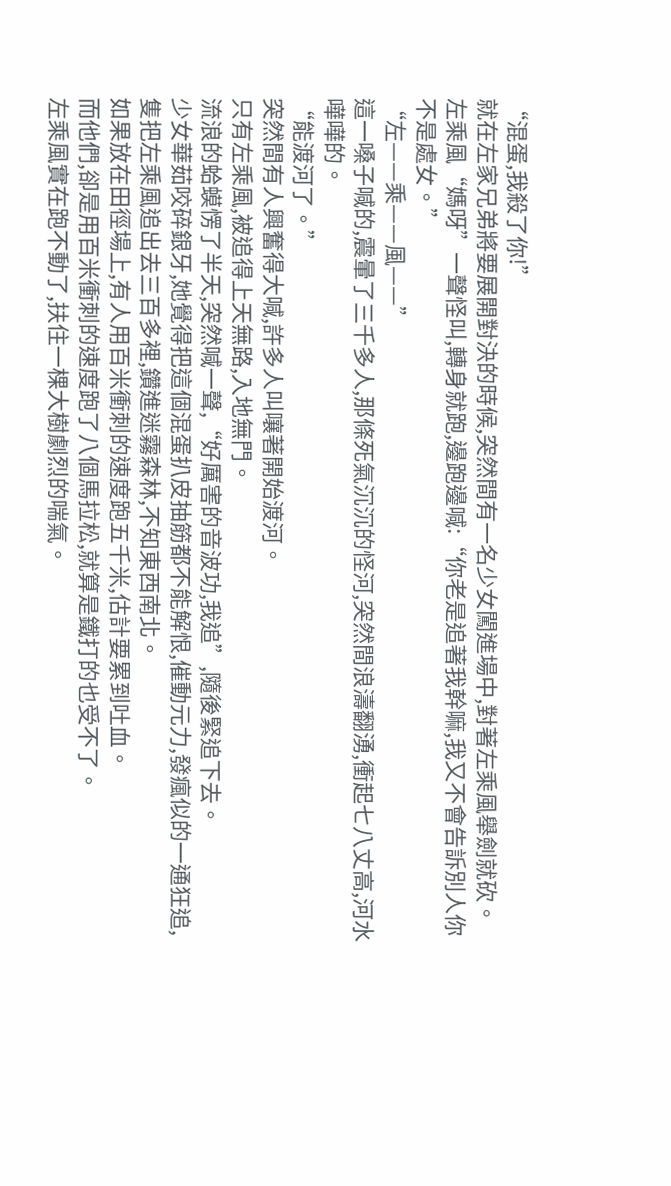“混蛋,我殺了你!”
就在左家兄弟將要展開對決的時候,突然間有一名少女闖進場中,對著左乘風舉劍就砍。
左乘風“媽呀”一聲怪叫,轉身就跑,邊跑邊喊:“你老是追著我幹嘛,我又不會告訴別人你不是處女。”
“左——乘——風——”
這一嗓子喊的,震暈了三千多人,那條死氣沉沉的怪河,突然間浪濤翻湧,衝起七八丈高,河水嘩嘩的。
“能渡河了。”
突然間有人興奮得大喊,許多人叫嚷著開始渡河。
只有左乘風,被追得上天無路,入地無門。
流浪的蛤蟆愣了半天,突然喊一聲,“好厲害的音波功,我追”,隨後緊追下去。
少女華茹咬碎銀牙,她覺得把這個混蛋扒皮抽筋都不能解恨,催動元力,發瘋似的一通狂追,隻把左乘風追出去三百多裡,鑽進迷霧森林,不知東西南北。
如果放在田徑場上,有人用百米衝刺的速度跑五千米,估計要累到吐血。
而他們,卻是用百米衝刺的速度跑了八個馬拉松,就算是鐵打的也受不了。
左乘風實在跑不動了,扶住一棵大樹劇烈的喘氣。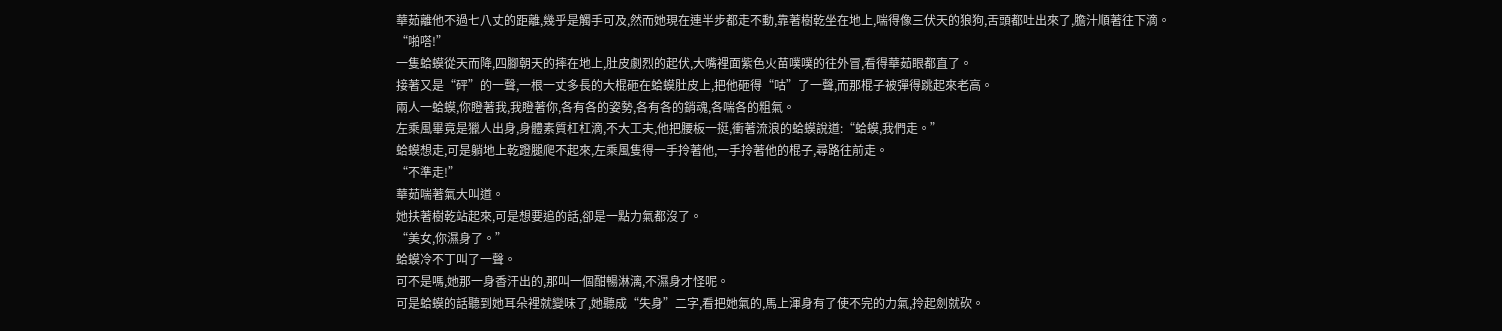華茹離他不過七八丈的距離,幾乎是觸手可及,然而她現在連半步都走不動,靠著樹乾坐在地上,喘得像三伏天的狼狗,舌頭都吐出來了,膽汁順著往下滴。
“啪嗒!”
一隻蛤蟆從天而降,四腳朝天的摔在地上,肚皮劇烈的起伏,大嘴裡面紫色火苗噗噗的往外冒,看得華茹眼都直了。
接著又是“砰”的一聲,一根一丈多長的大棍砸在蛤蟆肚皮上,把他砸得“咕”了一聲,而那棍子被彈得跳起來老高。
兩人一蛤蟆,你瞪著我,我瞪著你,各有各的姿勢,各有各的銷魂,各喘各的粗氣。
左乘風畢竟是獵人出身,身體素質杠杠滴,不大工夫,他把腰板一挺,衝著流浪的蛤蟆說道:“蛤蟆,我們走。”
蛤蟆想走,可是躺地上乾蹬腿爬不起來,左乘風隻得一手拎著他,一手拎著他的棍子,尋路往前走。
“不準走!”
華茹喘著氣大叫道。
她扶著樹乾站起來,可是想要追的話,卻是一點力氣都沒了。
“美女,你濕身了。”
蛤蟆冷不丁叫了一聲。
可不是嗎,她那一身香汗出的,那叫一個酣暢淋漓,不濕身才怪呢。
可是蛤蟆的話聽到她耳朵裡就變味了,她聽成“失身”二字,看把她氣的,馬上渾身有了使不完的力氣,拎起劍就砍。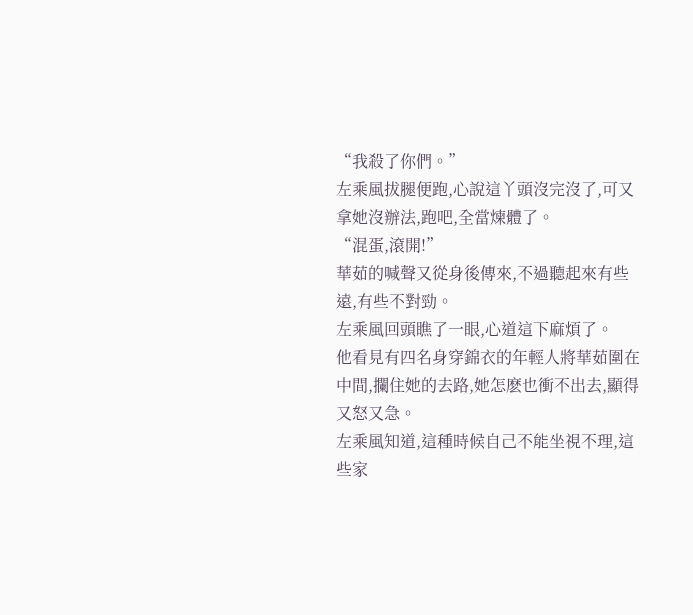“我殺了你們。”
左乘風拔腿便跑,心說這丫頭沒完沒了,可又拿她沒辦法,跑吧,全當煉體了。
“混蛋,滾開!”
華茹的喊聲又從身後傳來,不過聽起來有些遠,有些不對勁。
左乘風回頭瞧了一眼,心道這下麻煩了。
他看見有四名身穿錦衣的年輕人將華茹圍在中間,攔住她的去路,她怎麽也衝不出去,顯得又怒又急。
左乘風知道,這種時候自己不能坐視不理,這些家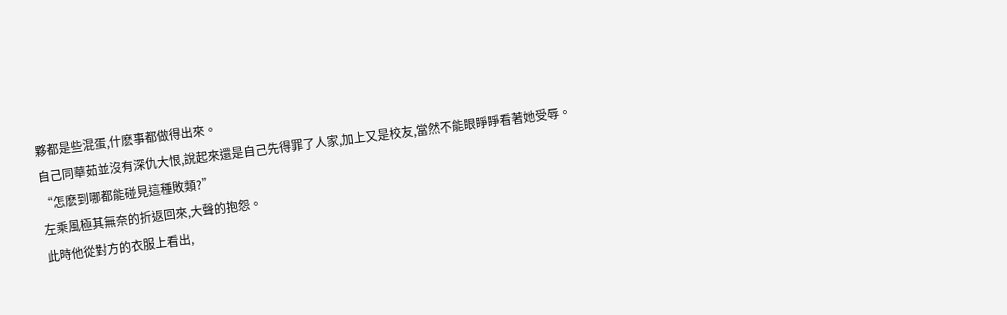夥都是些混蛋,什麽事都做得出來。
自己同華茹並沒有深仇大恨,說起來還是自己先得罪了人家,加上又是校友,當然不能眼睜睜看著她受辱。
“怎麽到哪都能碰見這種敗類?”
左乘風極其無奈的折返回來,大聲的抱怨。
此時他從對方的衣服上看出,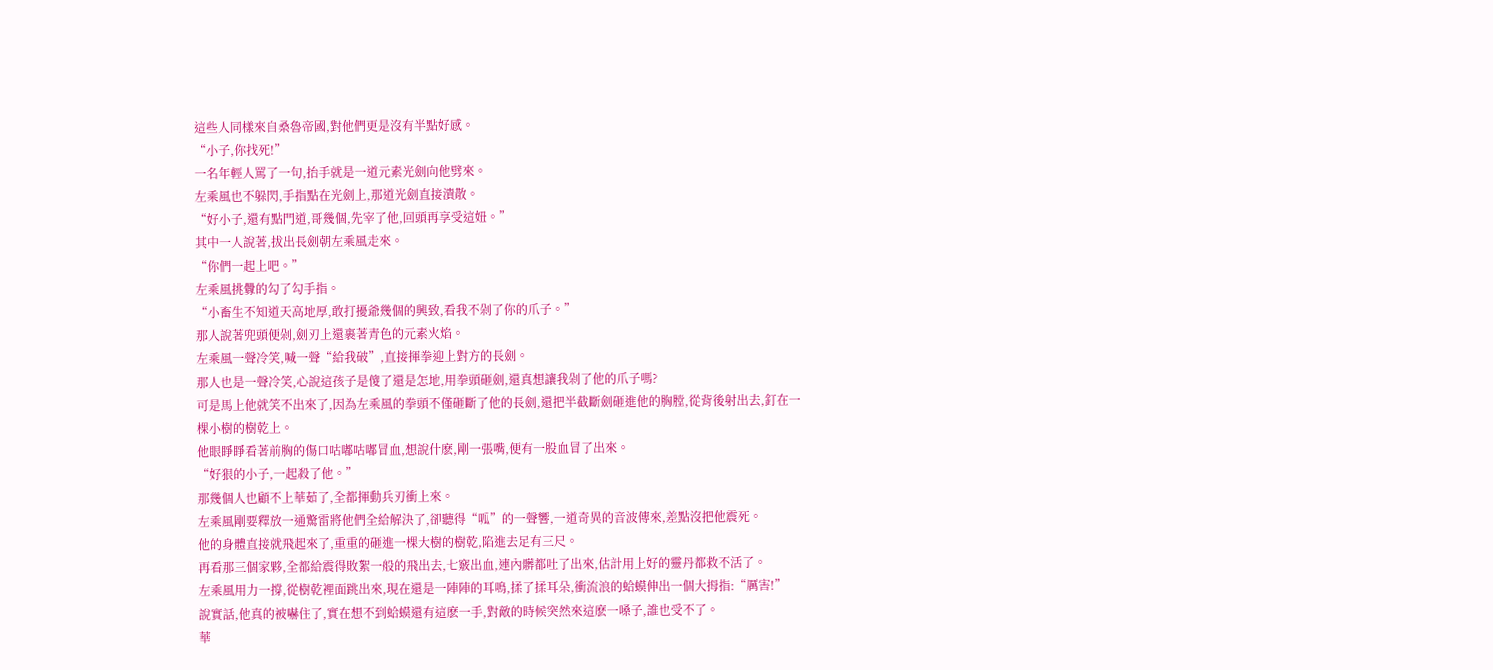這些人同樣來自桑魯帝國,對他們更是沒有半點好感。
“小子,你找死!”
一名年輕人罵了一句,抬手就是一道元素光劍向他劈來。
左乘風也不躲閃,手指點在光劍上,那道光劍直接潰散。
“好小子,還有點門道,哥幾個,先宰了他,回頭再享受這妞。”
其中一人說著,拔出長劍朝左乘風走來。
“你們一起上吧。”
左乘風挑釁的勾了勾手指。
“小畜生不知道天高地厚,敢打擾爺幾個的興致,看我不剁了你的爪子。”
那人說著兜頭便剁,劍刃上還裹著青色的元素火焰。
左乘風一聲冷笑,喊一聲“給我破”,直接揮拳迎上對方的長劍。
那人也是一聲冷笑,心說這孩子是傻了還是怎地,用拳頭砸劍,還真想讓我剁了他的爪子嗎?
可是馬上他就笑不出來了,因為左乘風的拳頭不僅砸斷了他的長劍,還把半截斷劍砸進他的胸膛,從背後射出去,釘在一棵小樹的樹乾上。
他眼睜睜看著前胸的傷口咕嘟咕嘟冒血,想說什麽,剛一張嘴,便有一股血冒了出來。
“好狠的小子,一起殺了他。”
那幾個人也顧不上華茹了,全都揮動兵刃衝上來。
左乘風剛要釋放一通驚雷將他們全給解決了,卻聽得“呱”的一聲響,一道奇異的音波傳來,差點沒把他震死。
他的身體直接就飛起來了,重重的砸進一棵大樹的樹乾,陷進去足有三尺。
再看那三個家夥,全都給震得敗絮一般的飛出去,七竅出血,連內髒都吐了出來,估計用上好的靈丹都救不活了。
左乘風用力一撐,從樹乾裡面跳出來,現在還是一陣陣的耳鳴,揉了揉耳朵,衝流浪的蛤蟆伸出一個大拇指:“厲害!”
說實話,他真的被嚇住了,實在想不到蛤蟆還有這麽一手,對敵的時候突然來這麽一嗓子,誰也受不了。
華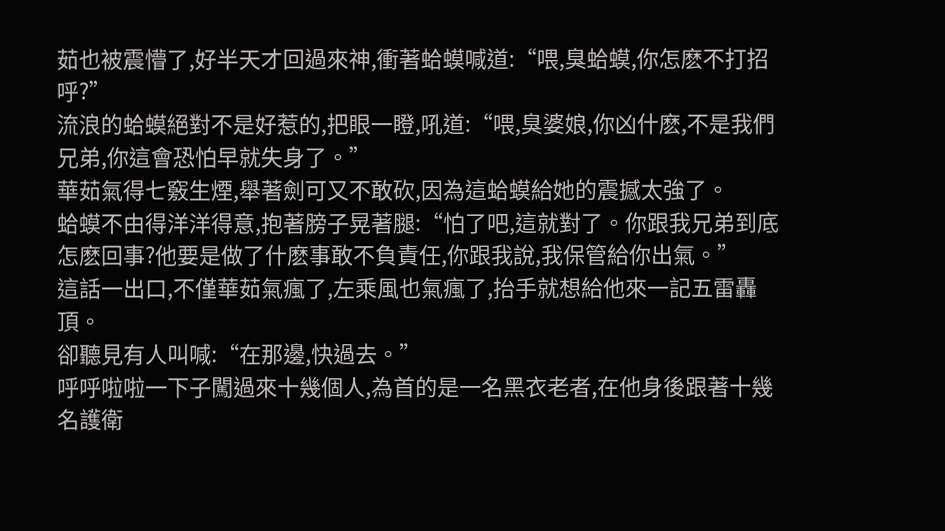茹也被震懵了,好半天才回過來神,衝著蛤蟆喊道:“喂,臭蛤蟆,你怎麽不打招呼?”
流浪的蛤蟆絕對不是好惹的,把眼一瞪,吼道:“喂,臭婆娘,你凶什麽,不是我們兄弟,你這會恐怕早就失身了。”
華茹氣得七竅生煙,舉著劍可又不敢砍,因為這蛤蟆給她的震撼太強了。
蛤蟆不由得洋洋得意,抱著膀子晃著腿:“怕了吧,這就對了。你跟我兄弟到底怎麽回事?他要是做了什麽事敢不負責任,你跟我說,我保管給你出氣。”
這話一出口,不僅華茹氣瘋了,左乘風也氣瘋了,抬手就想給他來一記五雷轟頂。
卻聽見有人叫喊:“在那邊,快過去。”
呼呼啦啦一下子闖過來十幾個人,為首的是一名黑衣老者,在他身後跟著十幾名護衛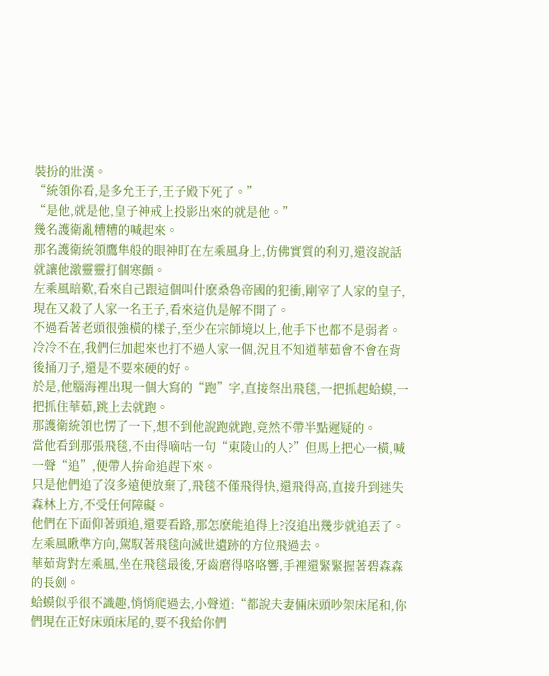裝扮的壯漢。
“統領你看,是多允王子,王子殿下死了。”
“是他,就是他,皇子神戒上投影出來的就是他。”
幾名護衛亂糟糟的喊起來。
那名護衛統領鷹隼般的眼神盯在左乘風身上,仿佛實質的利刃,還沒說話就讓他激靈靈打個寒顫。
左乘風暗歎,看來自己跟這個叫什麽桑魯帝國的犯衝,剛宰了人家的皇子,現在又殺了人家一名王子,看來這仇是解不開了。
不過看著老頭很強橫的樣子,至少在宗師境以上,他手下也都不是弱者。
冷冷不在,我們仨加起來也打不過人家一個,況且不知道華茹會不會在背後捅刀子,還是不要來硬的好。
於是,他腦海裡出現一個大寫的“跑”字,直接祭出飛毯,一把抓起蛤蟆,一把抓住華茹,跳上去就跑。
那護衛統領也愣了一下,想不到他說跑就跑,竟然不帶半點遲疑的。
當他看到那張飛毯,不由得嘀咕一句“東陵山的人?”但馬上把心一橫,喊一聲“追”,便帶人拚命追趕下來。
只是他們追了沒多遠便放棄了,飛毯不僅飛得快,還飛得高,直接升到迷失森林上方,不受任何障礙。
他們在下面仰著頭追,還要看路,那怎麽能追得上?沒追出幾步就追丟了。
左乘風瞅準方向,駕馭著飛毯向滅世遺跡的方位飛過去。
華茹背對左乘風,坐在飛毯最後,牙齒磨得咯咯響,手裡還緊緊握著碧森森的長劍。
蛤蟆似乎很不識趣,悄悄爬過去,小聲道:“都說夫妻倆床頭吵架床尾和,你們現在正好床頭床尾的,要不我給你們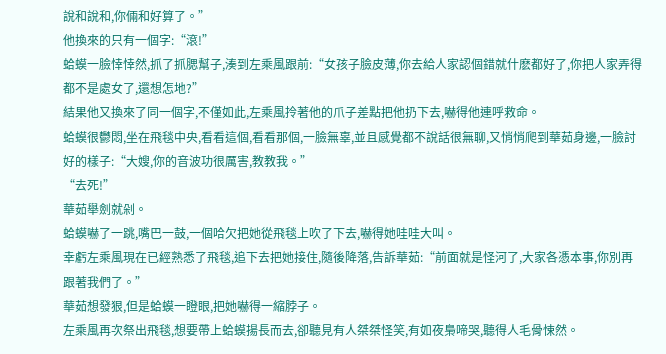說和說和,你倆和好算了。”
他換來的只有一個字:“滾!”
蛤蟆一臉悻悻然,抓了抓腮幫子,湊到左乘風跟前:“女孩子臉皮薄,你去給人家認個錯就什麽都好了,你把人家弄得都不是處女了,還想怎地?”
結果他又換來了同一個字,不僅如此,左乘風拎著他的爪子差點把他扔下去,嚇得他連呼救命。
蛤蟆很鬱悶,坐在飛毯中央,看看這個,看看那個,一臉無辜,並且感覺都不說話很無聊,又悄悄爬到華茹身邊,一臉討好的樣子:“大嫂,你的音波功很厲害,教教我。”
“去死!”
華茹舉劍就剁。
蛤蟆嚇了一跳,嘴巴一鼓,一個哈欠把她從飛毯上吹了下去,嚇得她哇哇大叫。
幸虧左乘風現在已經熟悉了飛毯,追下去把她接住,隨後降落,告訴華茹:“前面就是怪河了,大家各憑本事,你別再跟著我們了。”
華茹想發狠,但是蛤蟆一瞪眼,把她嚇得一縮脖子。
左乘風再次祭出飛毯,想要帶上蛤蟆揚長而去,卻聽見有人桀桀怪笑,有如夜梟啼哭,聽得人毛骨悚然。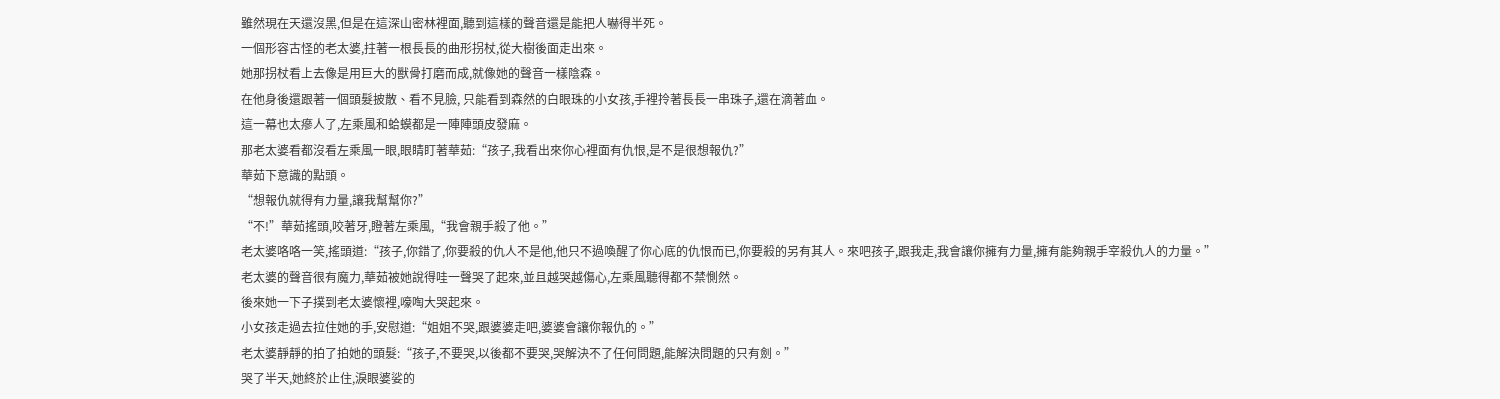雖然現在天還沒黑,但是在這深山密林裡面,聽到這樣的聲音還是能把人嚇得半死。
一個形容古怪的老太婆,拄著一根長長的曲形拐杖,從大樹後面走出來。
她那拐杖看上去像是用巨大的獸骨打磨而成,就像她的聲音一樣陰森。
在他身後還跟著一個頭髮披散、看不見臉, 只能看到森然的白眼珠的小女孩,手裡拎著長長一串珠子,還在滴著血。
這一幕也太瘮人了,左乘風和蛤蟆都是一陣陣頭皮發麻。
那老太婆看都沒看左乘風一眼,眼睛盯著華茹:“孩子,我看出來你心裡面有仇恨,是不是很想報仇?”
華茹下意識的點頭。
“想報仇就得有力量,讓我幫幫你?”
“不!”華茹搖頭,咬著牙,瞪著左乘風,“我會親手殺了他。”
老太婆咯咯一笑,搖頭道:“孩子,你錯了,你要殺的仇人不是他,他只不過喚醒了你心底的仇恨而已,你要殺的另有其人。來吧孩子,跟我走,我會讓你擁有力量,擁有能夠親手宰殺仇人的力量。”
老太婆的聲音很有魔力,華茹被她說得哇一聲哭了起來,並且越哭越傷心,左乘風聽得都不禁惻然。
後來她一下子撲到老太婆懷裡,嚎啕大哭起來。
小女孩走過去拉住她的手,安慰道:“姐姐不哭,跟婆婆走吧,婆婆會讓你報仇的。”
老太婆靜靜的拍了拍她的頭髮:“孩子,不要哭,以後都不要哭,哭解決不了任何問題,能解決問題的只有劍。”
哭了半天,她終於止住,淚眼婆娑的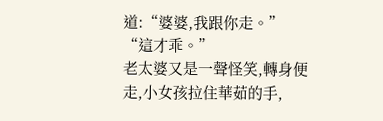道:“婆婆,我跟你走。”
“這才乖。”
老太婆又是一聲怪笑,轉身便走,小女孩拉住華茹的手,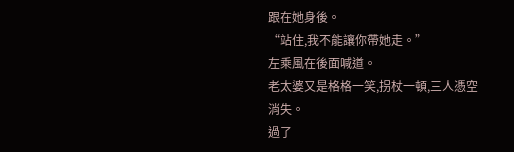跟在她身後。
“站住,我不能讓你帶她走。”
左乘風在後面喊道。
老太婆又是格格一笑,拐杖一頓,三人憑空消失。
過了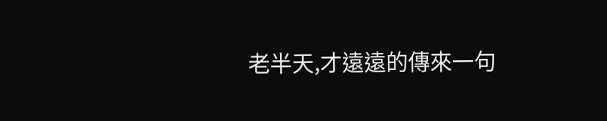老半天,才遠遠的傳來一句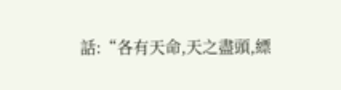話:“各有天命,天之盡頭,縹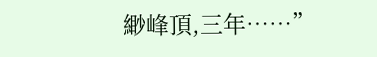緲峰頂,三年……”